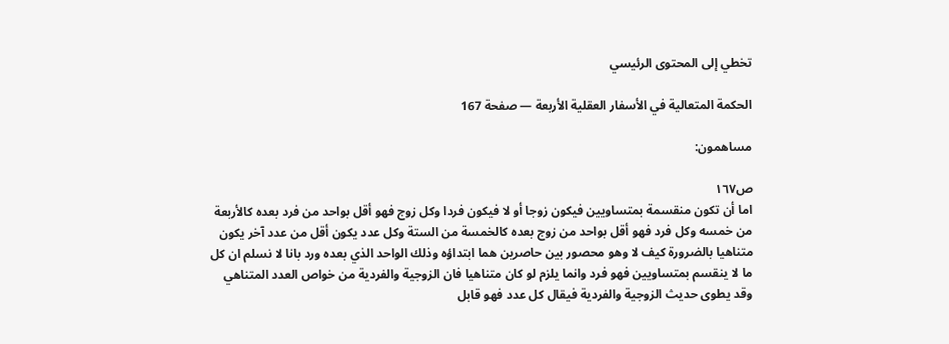تخطي إلى المحتوى الرئيسي

الحكمة المتعالية في الأسفار العقلية الأربعة — صفحة 167

مساهمون:

ص١٦٧
اما أن تكون منقسمة بمتساويين فيكون زوجا أو لا فيكون فردا وكل زوج فهو أقل بواحد من فرد بعده كالأربعة من خمسه وكل فرد فهو أقل بواحد من زوج بعده كالخمسة من الستة وكل عدد يكون أقل من عدد آخر يكون متناهيا بالضرورة كيف لا وهو محصور بين حاصرين هما ابتداؤه وذلك الواحد الذي بعده ورد بانا لا نسلم ان كل ما لا ينقسم بمتساويين فهو فرد وانما يلزم لو كان متناهيا فان الزوجية والفردية من خواص العدد المتناهي وقد يطوى حديث الزوجية والفردية فيقال كل عدد فهو قابل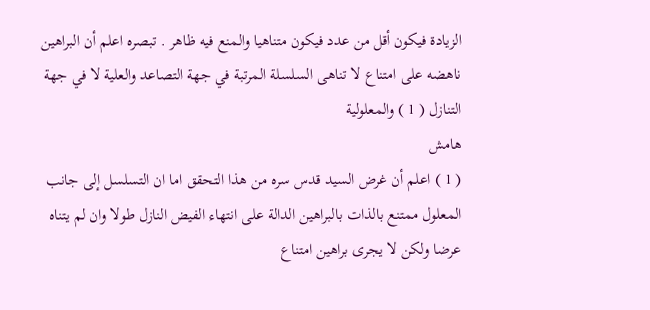الزيادة فيكون أقل من عدد فيكون متناهيا والمنع فيه ظاهر . تبصره اعلم أن البراهين ناهضه على امتناع لا تناهى السلسلة المرتبة في جهة التصاعد والعلية لا في جهة التنازل ( 1 ) والمعلولية
هامش
( 1 ) اعلم أن غرض السيد قدس سره من هذا التحقق اما ان التسلسل إلى جانب المعلول ممتنع بالذات بالبراهين الدالة على انتهاء الفيض النازل طولا وان لم يتناه عرضا ولكن لا يجرى براهين امتناع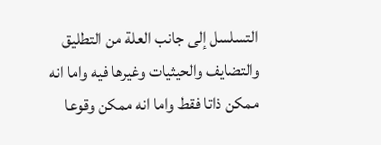التسلسل إلى جانب العلة من التطليق والتضايف والحيثيات وغيرها فيه واما انه ممكن ذاتا فقط واما انه ممكن وقوعا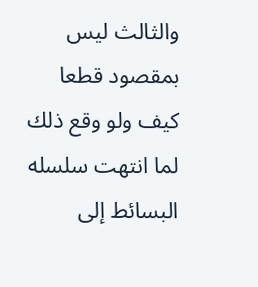والثالث ليس بمقصود قطعا كيف ولو وقع ذلك لما انتهت سلسله البسائط إلى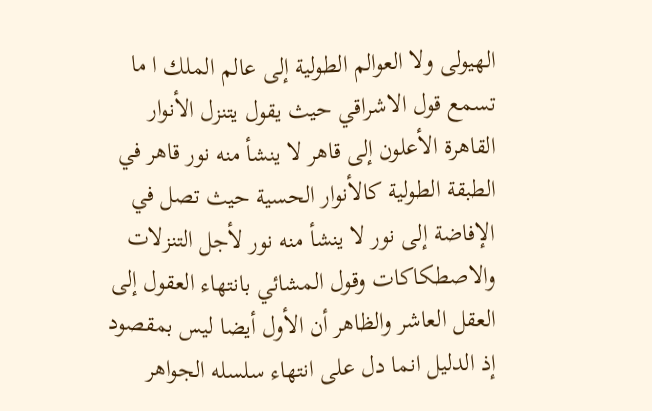الهيولى ولا العوالم الطولية إلى عالم الملك ا ما تسمع قول الاشراقي حيث يقول يتنزل الأنوار القاهرة الأعلون إلى قاهر لا ينشأ منه نور قاهر في الطبقة الطولية كالأنوار الحسية حيث تصل في الإفاضة إلى نور لا ينشأ منه نور لأجل التنزلات والاصطكاكات وقول المشائي بانتهاء العقول إلى العقل العاشر والظاهر أن الأول أيضا ليس بمقصود إذ الدليل انما دل على انتهاء سلسله الجواهر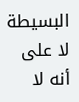البسيطة لا على أنه لا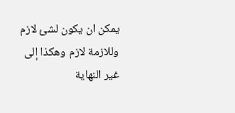يمكن ان يكون لشئ لازم وللازمة لازم وهكذا إلى غير النهاية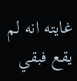غايته انه لم يقع فبقي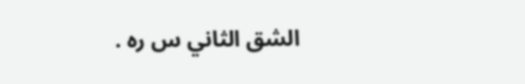الشق الثاني س ره .